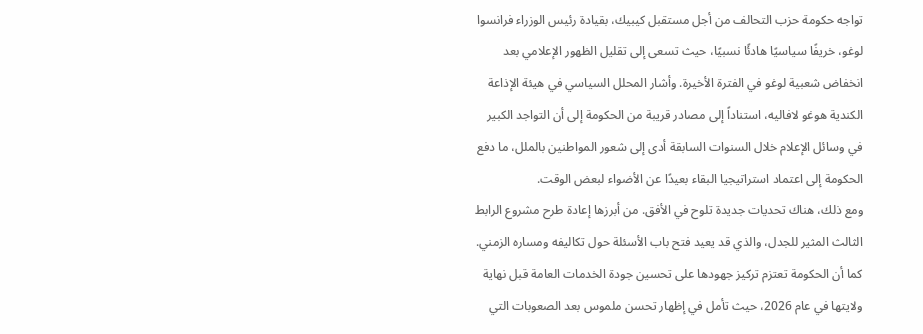تواجه حكومة حزب التحالف من أجل مستقبل كيبيك، بقيادة رئيس الوزراء فرانسوا لوغو، خريفًا سياسيًا هادئًا نسبيًا، حيث تسعى إلى تقليل الظهور الإعلامي بعد انخفاض شعبية لوغو في الفترة الأخيرة. وأشار المحلل السياسي في هيئة الإذاعة الكندية هوغو لافاليه، استناداً إلى مصادر قريبة من الحكومة إلى أن التواجد الكبير في وسائل الإعلام خلال السنوات السابقة أدى إلى شعور المواطنين بالملل، ما دفع الحكومة إلى اعتماد استراتيجيا البقاء بعيدًا عن الأضواء لبعض الوقت.
ومع ذلك، هناك تحديات جديدة تلوح في الأفق. من أبرزها إعادة طرح مشروع الرابط الثالث المثير للجدل، والذي قد يعيد فتح باب الأسئلة حول تكاليفه ومساره الزمني. كما أن الحكومة تعتزم تركيز جهودها على تحسين جودة الخدمات العامة قبل نهاية ولايتها في عام 2026، حيث تأمل في إظهار تحسن ملموس بعد الصعوبات التي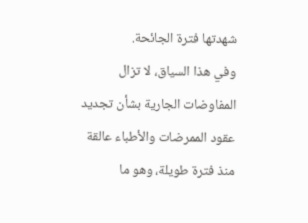شهدتها فترة الجائحة.
وفي هذا السياق، لا تزال المفاوضات الجارية بشأن تجديد عقود الممرضات والأطباء عالقة منذ فترة طويلة، وهو ما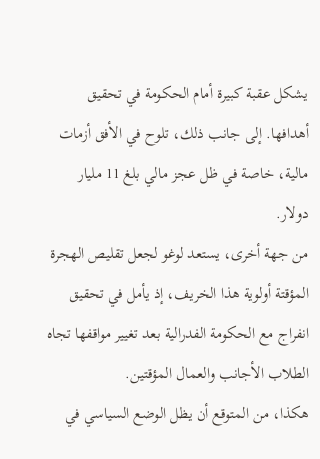يشكل عقبة كبيرة أمام الحكومة في تحقيق أهدافها. إلى جانب ذلك، تلوح في الأفق أزمات مالية، خاصة في ظل عجز مالي بلغ 11 مليار دولار.
من جهة أخرى، يستعد لوغو لجعل تقليص الهجرة المؤقتة أولوية هذا الخريف، إذ يأمل في تحقيق انفراج مع الحكومة الفدرالية بعد تغيير مواقفها تجاه الطلاب الأجانب والعمال المؤقتين.
هكذا، من المتوقع أن يظل الوضع السياسي في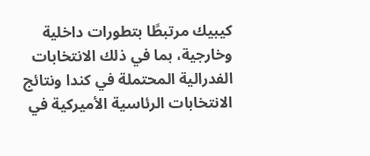كيبيك مرتبطًا بتطورات داخلية وخارجية، بما في ذلك الانتخابات الفدرالية المحتملة في كندا ونتائج الانتخابات الرئاسية الأميركية في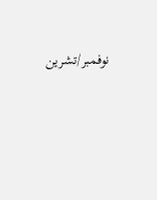نوفمبر/تشرين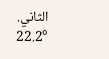الثاني.
22.2°